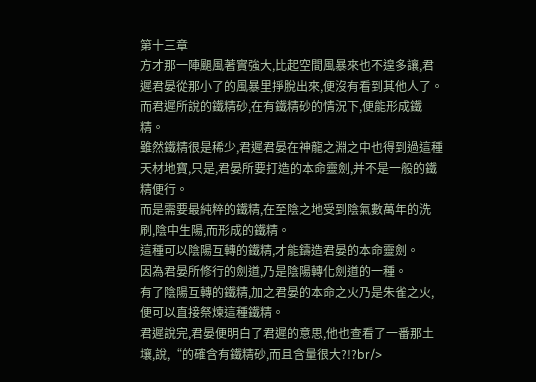第十三章
方才那一陣颶風著實強大,比起空間風暴來也不遑多讓,君遲君晏從那小了的風暴里掙脫出來,便沒有看到其他人了。
而君遲所說的鐵精砂,在有鐵精砂的情況下,便能形成鐵精。
雖然鐵精很是稀少,君遲君晏在神龍之淵之中也得到過這種天材地寶,只是,君晏所要打造的本命靈劍,并不是一般的鐵精便行。
而是需要最純粹的鐵精,在至陰之地受到陰氣數萬年的洗刷,陰中生陽,而形成的鐵精。
這種可以陰陽互轉的鐵精,才能鑄造君晏的本命靈劍。
因為君晏所修行的劍道,乃是陰陽轉化劍道的一種。
有了陰陽互轉的鐵精,加之君晏的本命之火乃是朱雀之火,便可以直接祭煉這種鐵精。
君遲說完,君晏便明白了君遲的意思,他也查看了一番那土壤,說,“的確含有鐵精砂,而且含量很大?!?br/>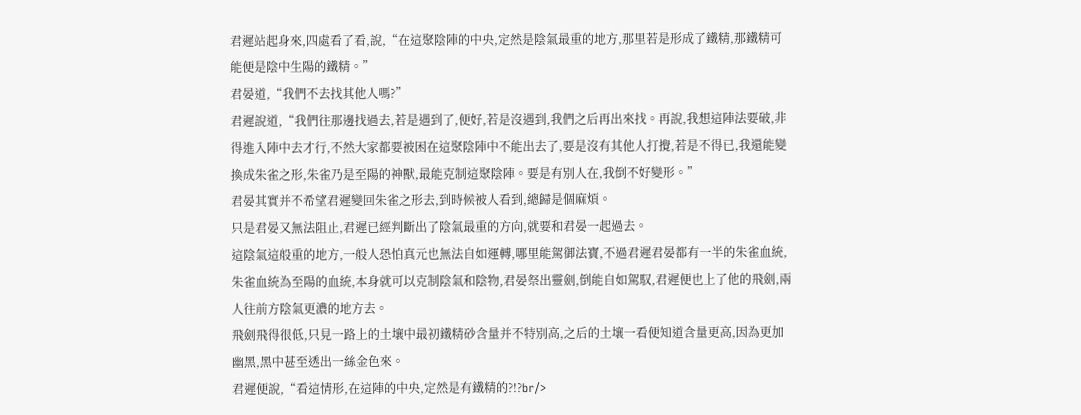君遲站起身來,四處看了看,說,“在這聚陰陣的中央,定然是陰氣最重的地方,那里若是形成了鐵精,那鐵精可能便是陰中生陽的鐵精。”
君晏道,“我們不去找其他人嗎?”
君遲說道,“我們往那邊找過去,若是遇到了,便好,若是沒遇到,我們之后再出來找。再說,我想這陣法要破,非得進入陣中去才行,不然大家都要被困在這聚陰陣中不能出去了,要是沒有其他人打攪,若是不得已,我還能變換成朱雀之形,朱雀乃是至陽的神獸,最能克制這聚陰陣。要是有別人在,我倒不好變形。”
君晏其實并不希望君遲變回朱雀之形去,到時候被人看到,總歸是個麻煩。
只是君晏又無法阻止,君遲已經判斷出了陰氣最重的方向,就要和君晏一起過去。
這陰氣這般重的地方,一般人恐怕真元也無法自如運轉,哪里能駕御法寶,不過君遲君晏都有一半的朱雀血統,朱雀血統為至陽的血統,本身就可以克制陰氣和陰物,君晏祭出靈劍,倒能自如駕馭,君遲便也上了他的飛劍,兩人往前方陰氣更濃的地方去。
飛劍飛得很低,只見一路上的土壤中最初鐵精砂含量并不特別高,之后的土壤一看便知道含量更高,因為更加幽黑,黑中甚至透出一絲金色來。
君遲便說,“看這情形,在這陣的中央,定然是有鐵精的?!?br/>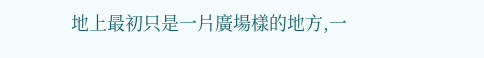地上最初只是一片廣場樣的地方,一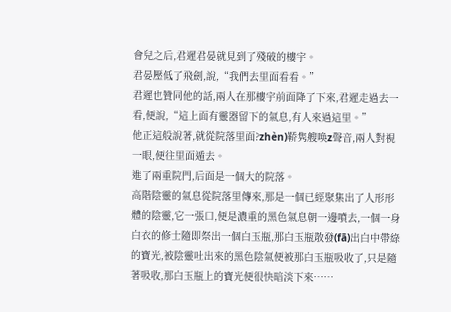會兒之后,君遲君晏就見到了殘破的樓宇。
君晏壓低了飛劍,說,“我們去里面看看。”
君遲也贊同他的話,兩人在那樓宇前面降了下來,君遲走過去一看,便說,“這上面有靈器留下的氣息,有人來過這里。”
他正這般說著,就從院落里面?zhèn)鞒隽艘唤z聲音,兩人對視一眼,便往里面遁去。
進了兩重院門,后面是一個大的院落。
高階陰靈的氣息從院落里傳來,那是一個已經聚集出了人形形體的陰靈,它一張口,便是濃重的黑色氣息朝一邊噴去,一個一身白衣的修士隨即祭出一個白玉瓶,那白玉瓶散發(fā)出白中帶綠的寶光,被陰靈吐出來的黑色陰氣便被那白玉瓶吸收了,只是隨著吸收,那白玉瓶上的寶光便很快暗淡下來……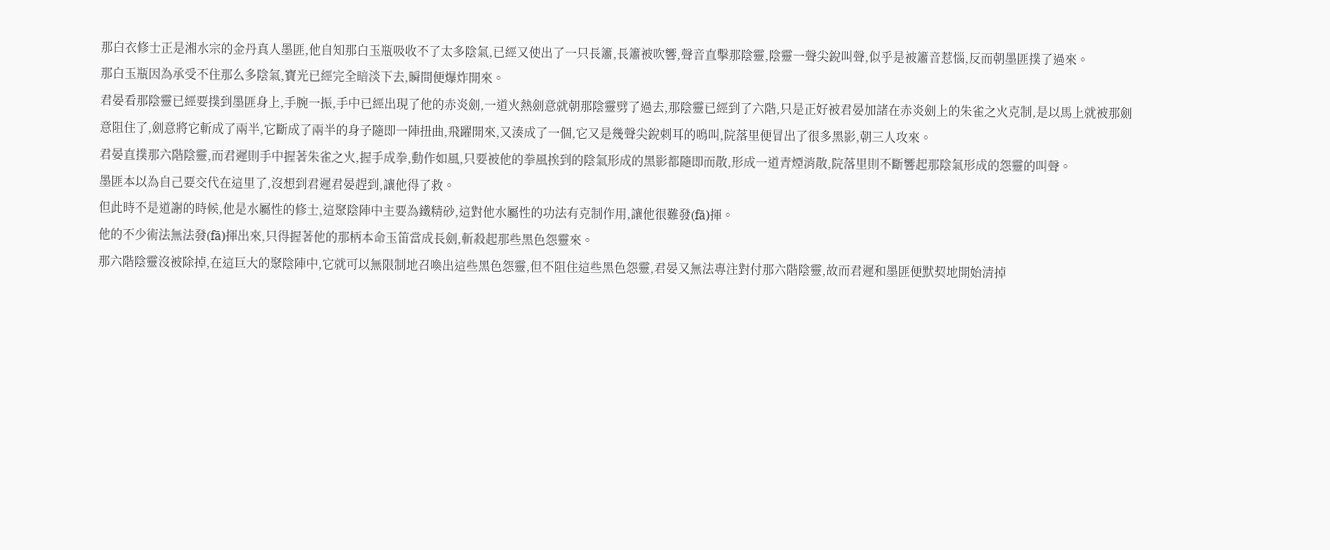那白衣修士正是湘水宗的金丹真人墨匪,他自知那白玉瓶吸收不了太多陰氣,已經又使出了一只長簫,長簫被吹響,聲音直擊那陰靈,陰靈一聲尖銳叫聲,似乎是被簫音惹惱,反而朝墨匪撲了過來。
那白玉瓶因為承受不住那么多陰氣,寶光已經完全暗淡下去,瞬間便爆炸開來。
君晏看那陰靈已經要撲到墨匪身上,手腕一振,手中已經出現了他的赤炎劍,一道火熱劍意就朝那陰靈劈了過去,那陰靈已經到了六階,只是正好被君晏加諸在赤炎劍上的朱雀之火克制,是以馬上就被那劍意阻住了,劍意將它斬成了兩半,它斷成了兩半的身子隨即一陣扭曲,飛躍開來,又湊成了一個,它又是幾聲尖銳刺耳的鳴叫,院落里便冒出了很多黑影,朝三人攻來。
君晏直撲那六階陰靈,而君遲則手中握著朱雀之火,握手成拳,動作如風,只要被他的拳風挨到的陰氣形成的黑影都隨即而散,形成一道青煙消散,院落里則不斷響起那陰氣形成的怨靈的叫聲。
墨匪本以為自己要交代在這里了,沒想到君遲君晏趕到,讓他得了救。
但此時不是道謝的時候,他是水屬性的修士,這聚陰陣中主要為鐵精砂,這對他水屬性的功法有克制作用,讓他很難發(fā)揮。
他的不少術法無法發(fā)揮出來,只得握著他的那柄本命玉笛當成長劍,斬殺起那些黑色怨靈來。
那六階陰靈沒被除掉,在這巨大的聚陰陣中,它就可以無限制地召喚出這些黑色怨靈,但不阻住這些黑色怨靈,君晏又無法專注對付那六階陰靈,故而君遲和墨匪便默契地開始清掉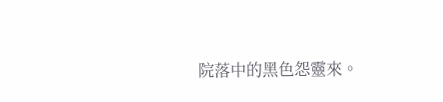院落中的黑色怨靈來。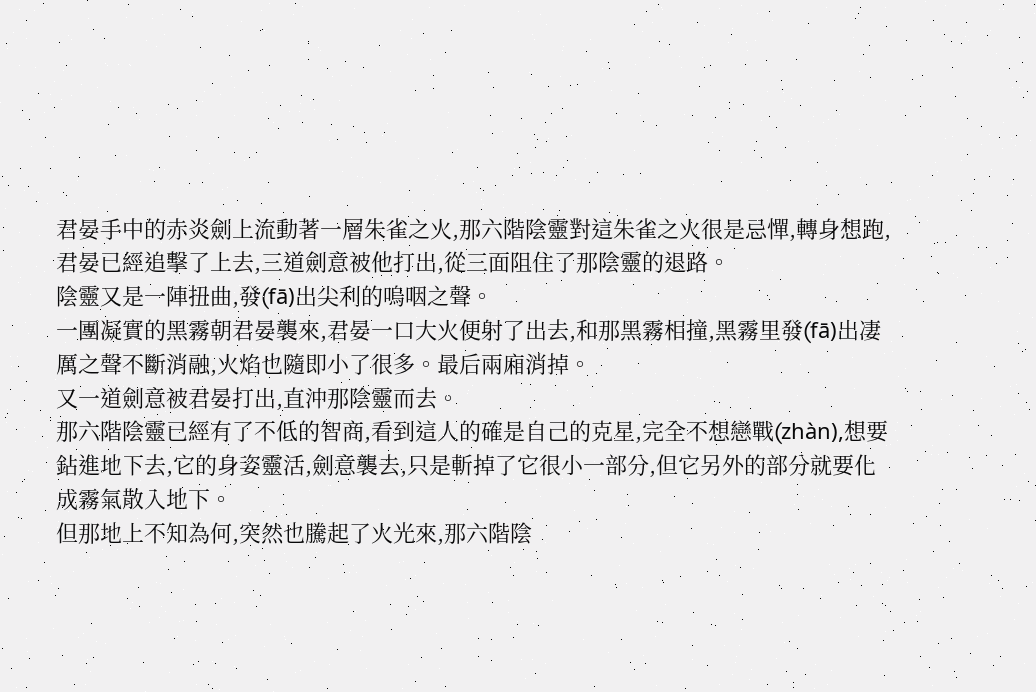君晏手中的赤炎劍上流動著一層朱雀之火,那六階陰靈對這朱雀之火很是忌憚,轉身想跑,君晏已經追擊了上去,三道劍意被他打出,從三面阻住了那陰靈的退路。
陰靈又是一陣扭曲,發(fā)出尖利的嗚咽之聲。
一團凝實的黑霧朝君晏襲來,君晏一口大火便射了出去,和那黑霧相撞,黑霧里發(fā)出凄厲之聲不斷消融,火焰也隨即小了很多。最后兩廂消掉。
又一道劍意被君晏打出,直沖那陰靈而去。
那六階陰靈已經有了不低的智商,看到這人的確是自己的克星,完全不想戀戰(zhàn),想要鉆進地下去,它的身姿靈活,劍意襲去,只是斬掉了它很小一部分,但它另外的部分就要化成霧氣散入地下。
但那地上不知為何,突然也騰起了火光來,那六階陰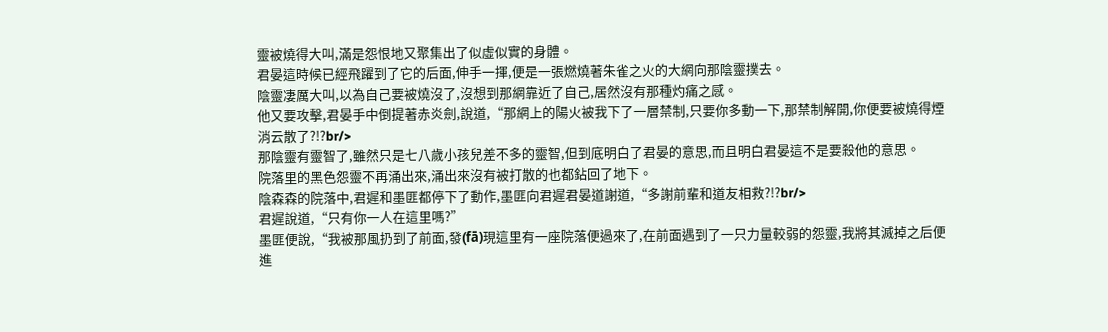靈被燒得大叫,滿是怨恨地又聚集出了似虛似實的身體。
君晏這時候已經飛躍到了它的后面,伸手一揮,便是一張燃燒著朱雀之火的大網向那陰靈撲去。
陰靈凄厲大叫,以為自己要被燒沒了,沒想到那網靠近了自己,居然沒有那種灼痛之感。
他又要攻擊,君晏手中倒提著赤炎劍,說道,“那網上的陽火被我下了一層禁制,只要你多動一下,那禁制解開,你便要被燒得煙消云散了?!?br/>
那陰靈有靈智了,雖然只是七八歲小孩兒差不多的靈智,但到底明白了君晏的意思,而且明白君晏這不是要殺他的意思。
院落里的黑色怨靈不再涌出來,涌出來沒有被打散的也都鉆回了地下。
陰森森的院落中,君遲和墨匪都停下了動作,墨匪向君遲君晏道謝道,“多謝前輩和道友相救?!?br/>
君遲說道,“只有你一人在這里嗎?”
墨匪便說,“我被那風扔到了前面,發(fā)現這里有一座院落便過來了,在前面遇到了一只力量較弱的怨靈,我將其滅掉之后便進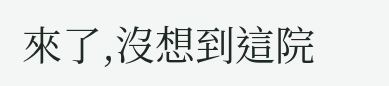來了,沒想到這院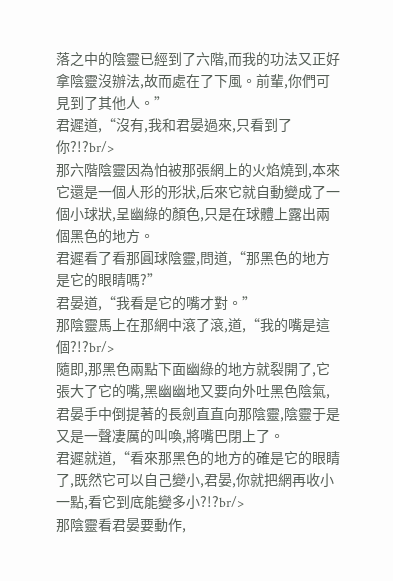落之中的陰靈已經到了六階,而我的功法又正好拿陰靈沒辦法,故而處在了下風。前輩,你們可見到了其他人。”
君遲道,“沒有,我和君晏過來,只看到了你?!?br/>
那六階陰靈因為怕被那張網上的火焰燒到,本來它還是一個人形的形狀,后來它就自動變成了一個小球狀,呈幽綠的顏色,只是在球體上露出兩個黑色的地方。
君遲看了看那圓球陰靈,問道,“那黑色的地方是它的眼睛嗎?”
君晏道,“我看是它的嘴才對。”
那陰靈馬上在那網中滾了滾,道,“我的嘴是這個?!?br/>
隨即,那黑色兩點下面幽綠的地方就裂開了,它張大了它的嘴,黑幽幽地又要向外吐黑色陰氣,君晏手中倒提著的長劍直直向那陰靈,陰靈于是又是一聲凄厲的叫喚,將嘴巴閉上了。
君遲就道,“看來那黑色的地方的確是它的眼睛了,既然它可以自己變小,君晏,你就把網再收小一點,看它到底能變多小?!?br/>
那陰靈看君晏要動作,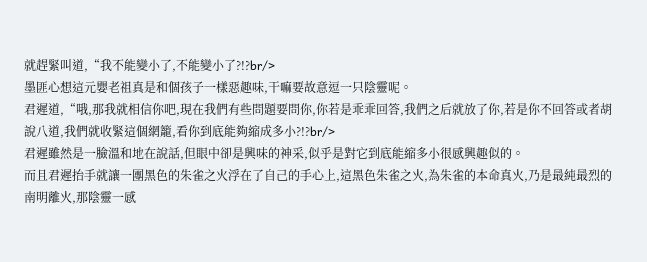就趕緊叫道,“我不能變小了,不能變小了?!?br/>
墨匪心想這元嬰老祖真是和個孩子一樣惡趣味,干嘛要故意逗一只陰靈呢。
君遲道,“哦,那我就相信你吧,現在我們有些問題要問你,你若是乖乖回答,我們之后就放了你,若是你不回答或者胡說八道,我們就收緊這個網籠,看你到底能夠縮成多小?!?br/>
君遲雖然是一臉溫和地在說話,但眼中卻是興味的神采,似乎是對它到底能縮多小很感興趣似的。
而且君遲抬手就讓一團黑色的朱雀之火浮在了自己的手心上,這黑色朱雀之火,為朱雀的本命真火,乃是最純最烈的南明離火,那陰靈一感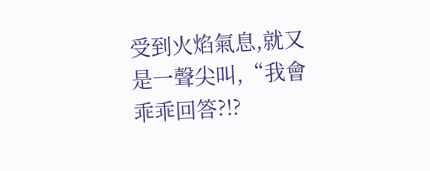受到火焰氣息,就又是一聲尖叫,“我會乖乖回答?!?